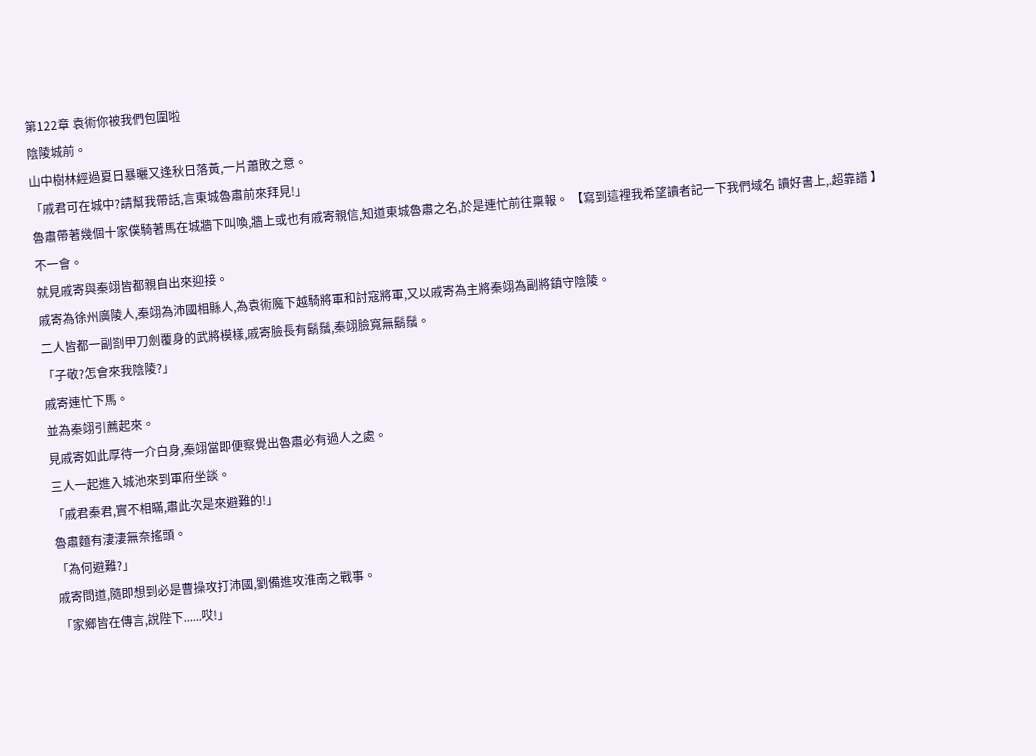第122章 袁術你被我們包圍啦
陰陵城前。
山中樹林經過夏日暴曬又逢秋日落黃,一片蕭敗之意。
「戚君可在城中?請幫我帶話,言東城魯肅前來拜見!」
魯肅帶著幾個十家僕騎著馬在城牆下叫喚,牆上或也有戚寄親信,知道東城魯肅之名,於是連忙前往稟報。 【寫到這裡我希望讀者記一下我們域名 讀好書上,.超靠譜 】
不一會。
就見戚寄與秦翊皆都親自出來迎接。
戚寄為徐州廣陵人,秦翊為沛國相縣人,為袁術魔下越騎將軍和討寇將軍,又以戚寄為主將秦翊為副將鎮守陰陵。
二人皆都一副劄甲刀劍覆身的武將模樣,戚寄臉長有鬍鬚,秦翊臉寬無鬍鬚。
「子敬?怎會來我陰陵?」
戚寄連忙下馬。
並為秦翊引薦起來。
見戚寄如此厚待一介白身,秦翊當即便察覺出魯肅必有過人之處。
三人一起進入城池來到軍府坐談。
「戚君秦君,實不相瞞,肅此次是來避難的!」
魯肅麵有淒淒無奈搖頭。
「為何避難?」
戚寄問道,隨即想到必是曹操攻打沛國,劉備進攻淮南之戰事。
「家鄉皆在傳言,說陛下......哎!」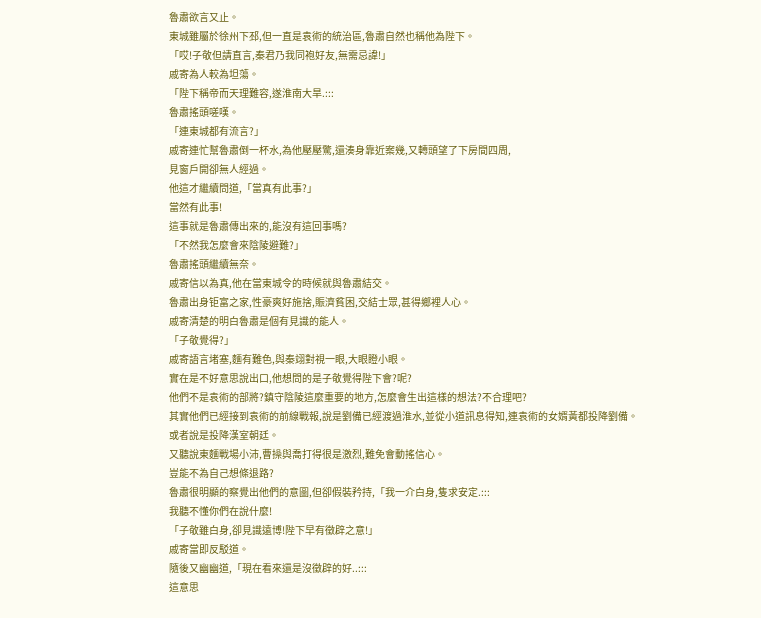魯肅欲言又止。
東城雖屬於徐州下邳,但一直是袁術的統治區,魯肅自然也稱他為陛下。
「哎!子敬但請直言,秦君乃我同袍好友,無需忌諱!」
戚寄為人較為坦蕩。
「陛下稱帝而天理難容,遂淮南大旱.:::
魯肅搖頭嗟嘆。
「連東城都有流言?」
戚寄連忙幫魯肅倒一杯水,為他壓壓驚,還湊身靠近案幾,又轉頭望了下房間四周,
見窗戶開卻無人經過。
他這才繼續問道,「當真有此事?」
當然有此事!
這事就是魯肅傳出來的,能沒有這回事嗎?
「不然我怎麼會來陰陵避難?」
魯肅搖頭繼續無奈。
戚寄信以為真,他在當東城令的時候就與魯肅結交。
魯肅出身钜富之家,性豪爽好施捨,賑濟貧困,交結士眾,甚得鄉裡人心。
戚寄清楚的明白魯肅是個有見識的能人。
「子敬覺得?」
戚寄語言堵塞,麵有難色,與秦翊對視一眼,大眼瞪小眼。
實在是不好意思說出口,他想問的是子敬覺得陛下會?呢?
他們不是袁術的部將?鎮守陰陵這麼重要的地方,怎麼會生出這樣的想法?不合理吧?
其實他們已經接到袁術的前線戰報,說是劉備已經渡過淮水,並從小道訊息得知,連袁術的女婿黃都投降劉備。
或者說是投降漢室朝廷。
又聽說東麵戰場小沛,曹操與喬打得很是激烈,難免會動搖信心。
豈能不為自己想條退路?
魯肅很明顯的察覺出他們的意圖,但卻假裝矜持,「我一介白身,隻求安定.:::
我聽不懂你們在說什麼!
「子敬雖白身,卻見識遠博!陛下早有徵辟之意!」
戚寄當即反駁道。
隨後又幽幽道,「現在看來還是沒徵辟的好..:::
這意思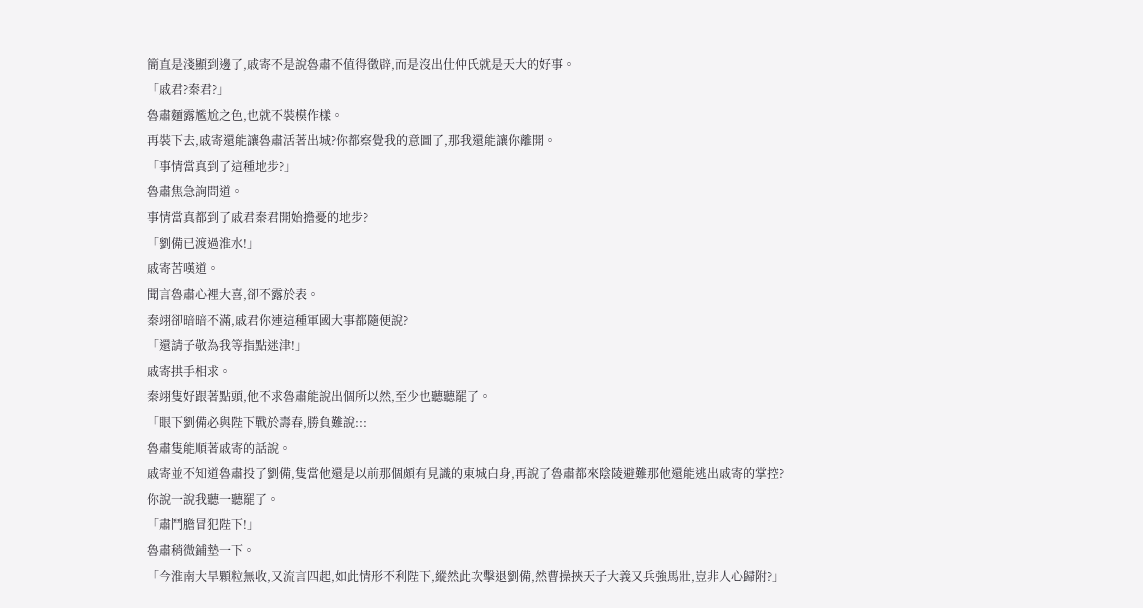簡直是淺顯到邊了,戚寄不是說魯肅不值得徵辟,而是沒出仕仲氏就是天大的好事。
「戚君?秦君?」
魯肅麵露尷尬之色,也就不裝模作樣。
再裝下去,戚寄還能讓魯肅活著出城?你都察覺我的意圖了,那我還能讓你離開。
「事情當真到了這種地步?」
魯肅焦急詢問道。
事情當真都到了戚君秦君開始擔憂的地步?
「劉備已渡過淮水!」
戚寄苦嘆道。
聞言魯肅心裡大喜,卻不露於表。
秦翊卻暗暗不滿,戚君你連這種軍國大事都隨便說?
「還請子敬為我等指點迷津!」
戚寄拱手相求。
秦翊隻好跟著點頭,他不求魯肅能說出個所以然,至少也聽聽罷了。
「眼下劉備必與陛下戰於壽春,勝負難說:::
魯肅隻能順著戚寄的話說。
戚寄並不知道魯肅投了劉備,隻當他還是以前那個頗有見識的東城白身,再說了魯肅都來陰陵避難那他還能逃出戚寄的掌控?
你說一說我聽一聽罷了。
「肅鬥膽冒犯陛下!」
魯肅稍微鋪墊一下。
「今淮南大旱顆粒無收,又流言四起,如此情形不利陛下,縱然此次擊退劉備,然曹操挾天子大義又兵強馬壯,豈非人心歸附?」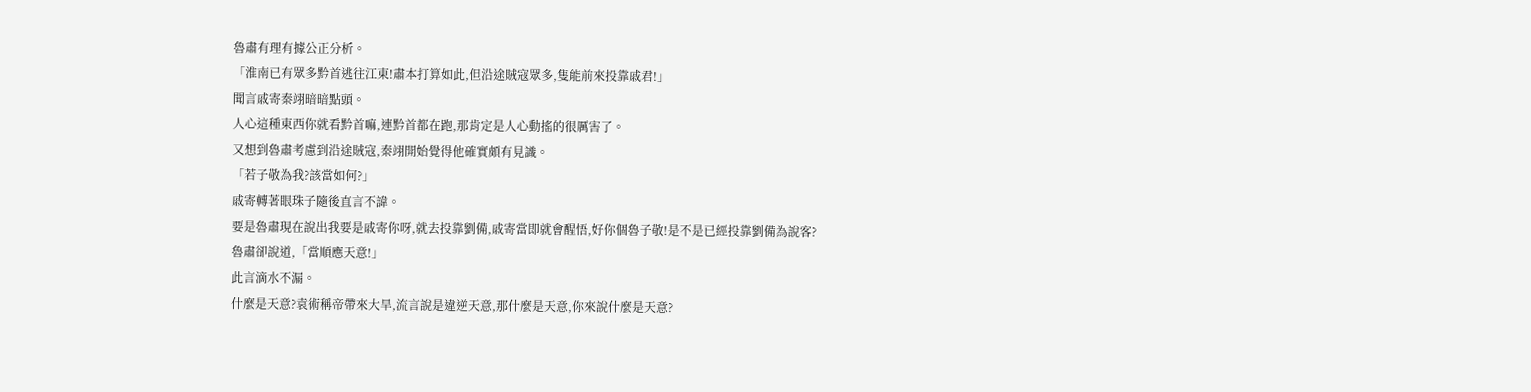魯肅有理有據公正分析。
「淮南已有眾多黔首逃往江東!肅本打算如此,但沿途賊寇眾多,隻能前來投靠戚君!」
聞言戚寄秦翊暗暗點頭。
人心這種東西你就看黔首嘛,連黔首都在跑,那肯定是人心動搖的很厲害了。
又想到魯肅考慮到沿途賊寇,秦翊開始覺得他確實頗有見識。
「若子敬為我?該當如何?」
戚寄轉著眼珠子隨後直言不諱。
要是魯肅現在說出我要是戚寄你呀,就去投靠劉備,戚寄當即就會醒悟,好你個魯子敬!是不是已經投靠劉備為說客?
魯肅卻說道,「當順應天意!」
此言滴水不漏。
什麼是天意?袁術稱帝帶來大旱,流言說是違逆天意,那什麼是天意,你來說什麼是天意?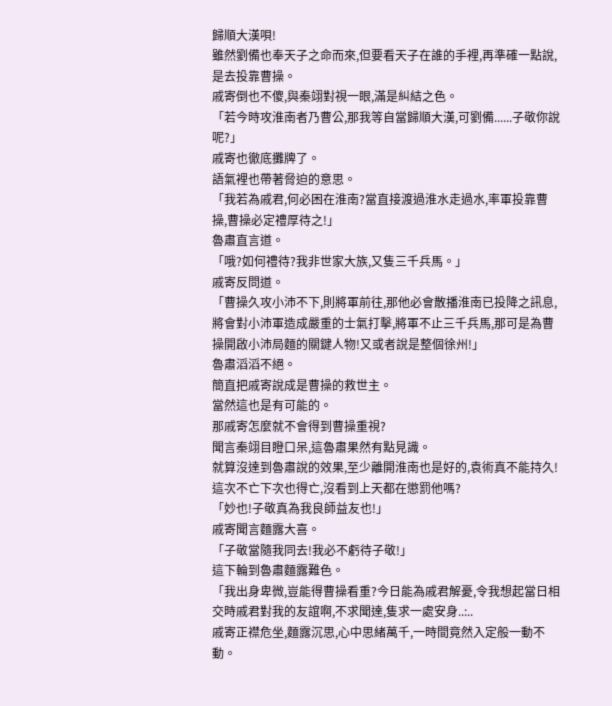歸順大漢唄!
雖然劉備也奉天子之命而來,但要看天子在誰的手裡,再準確一點說,是去投靠曹操。
戚寄倒也不傻,與秦翊對視一眼,滿是糾結之色。
「若今時攻淮南者乃曹公,那我等自當歸順大漢,可劉備......子敬你說呢?」
戚寄也徹底攤牌了。
語氣裡也帶著脅迫的意思。
「我若為戚君,何必困在淮南?當直接渡過淮水走過水,率軍投靠曹操,曹操必定禮厚待之!」
魯肅直言道。
「哦?如何禮待?我非世家大族,又隻三千兵馬。」
戚寄反問道。
「曹操久攻小沛不下,則將軍前往,那他必會散播淮南已投降之訊息,將會對小沛軍造成嚴重的士氣打擊,將軍不止三千兵馬,那可是為曹操開啟小沛局麵的關鍵人物!又或者說是整個徐州!」
魯肅滔滔不絕。
簡直把戚寄說成是曹操的救世主。
當然這也是有可能的。
那戚寄怎麼就不會得到曹操重視?
聞言秦翊目瞪口呆,這魯肅果然有點見識。
就算沒達到魯肅說的效果,至少離開淮南也是好的,袁術真不能持久!這次不亡下次也得亡,沒看到上天都在懲罰他嗎?
「妙也!子敬真為我良師益友也!」
戚寄聞言麵露大喜。
「子敬當隨我同去!我必不虧待子敬!」
這下輪到魯肅麵露難色。
「我出身卑微,豈能得曹操看重?今日能為戚君解憂,令我想起當日相交時戚君對我的友誼啊,不求聞達,隻求一處安身..:..
戚寄正襟危坐,麵露沉思,心中思緒萬千,一時間竟然入定般一動不動。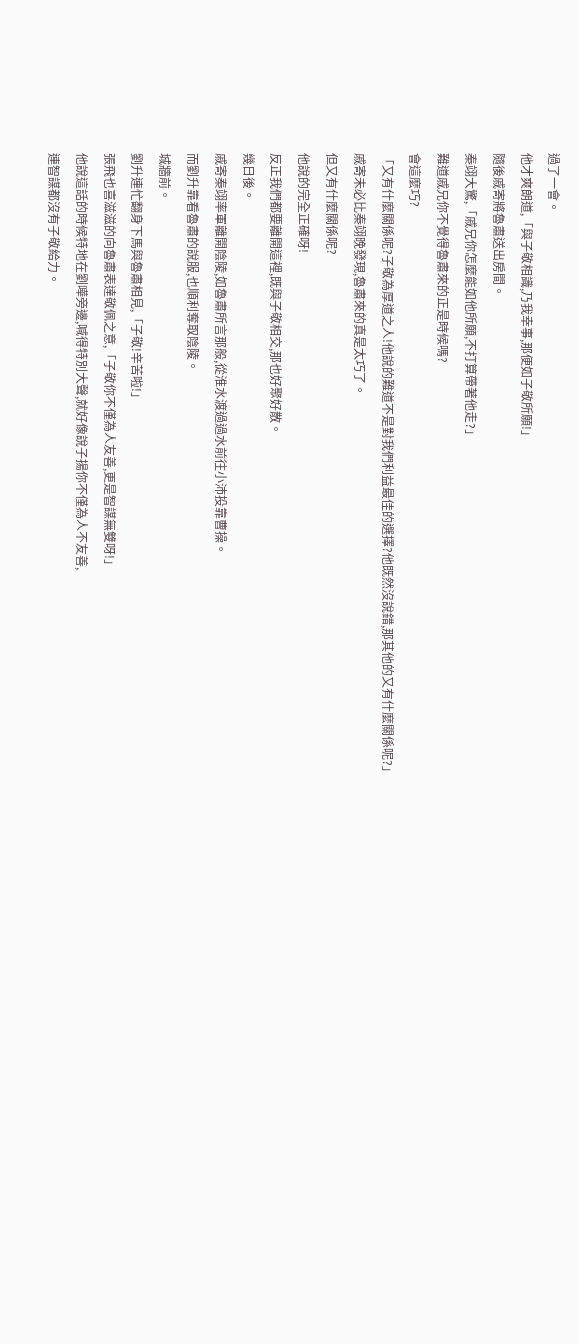過了一會。
他才爽朗道,「與子敬相識,乃我幸事,那便如子敬所願!」
隨後戚寄將魯肅送出房間。
秦翊大驚,「戚兄你怎麼能如他所願,不打算帶著他走?」
難道戚兄你不覺得魯肅來的正是時候嗎?
會這麼巧?
「又有什麼關係呢?子敬為厚道之人!他說的難道不是對我們利益最佳的選擇?他既然沒說錯,那其他的又有什麼關係呢?」
戚寄未必比秦翊晚發現,魯肅來的真是太巧了。
但又有什麼關係呢?
他說的完全正確呀!
反正我們都要離開這裡,既與子敬相交,那也好聚好散。
幾日後。
戚寄秦翊率軍離開陰陵,如魯肅所言那般,從淮水渡過過水前往小沛投靠曹操。
而劉升靠看魯肅的說服,也順利奪取陰陵。
城牆前。
劉升連忙翻身下馬與魯肅相見,「子敬!辛苦啦!」
張飛也喜滋滋的向魯肅表達敬佩之意,「子敬你不僅為人友善,更是智謀無雙呀!」
他說這話的時候特地在劉嘩旁邊,喊得特別大聲,就好像說子揚你不僅為人不友善,
連智謀都沒有子敬給力。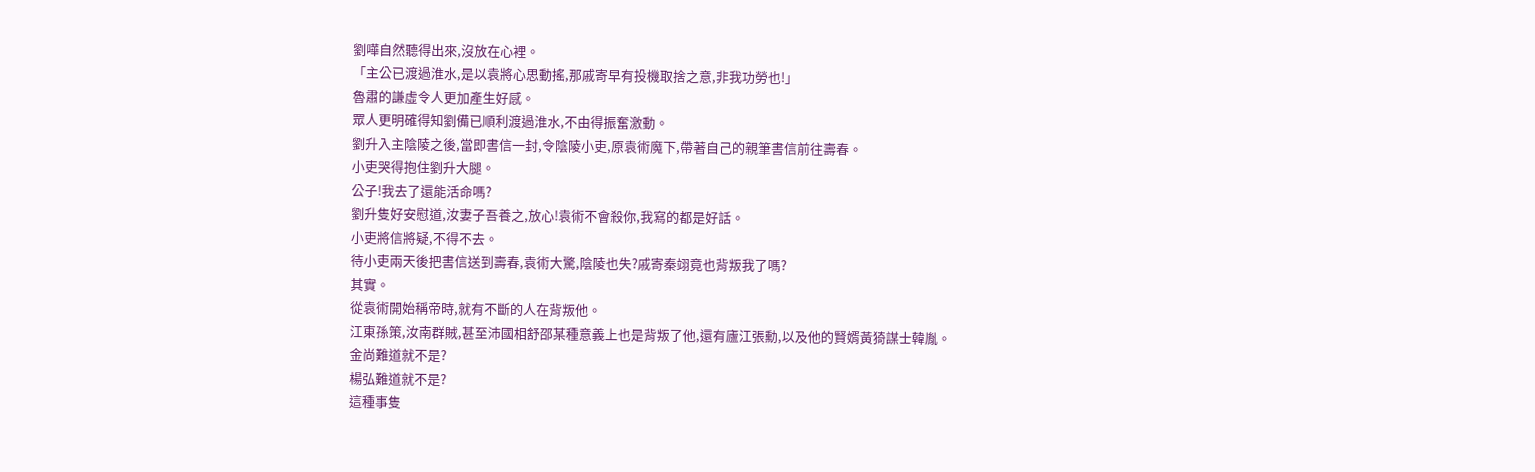劉嘩自然聽得出來,沒放在心裡。
「主公已渡過淮水,是以袁將心思動搖,那戚寄早有投機取捨之意,非我功勞也!」
魯肅的謙虛令人更加產生好感。
眾人更明確得知劉備已順利渡過淮水,不由得振奮激動。
劉升入主陰陵之後,當即書信一封,令陰陵小吏,原袁術魔下,帶著自己的親筆書信前往壽春。
小吏哭得抱住劉升大腿。
公子!我去了還能活命嗎?
劉升隻好安慰道,汝妻子吾養之,放心!袁術不會殺你,我寫的都是好話。
小吏將信將疑,不得不去。
待小吏兩天後把書信送到壽春,袁術大驚,陰陵也失?戚寄秦翊竟也背叛我了嗎?
其實。
從袁術開始稱帝時,就有不斷的人在背叛他。
江東孫策,汝南群賊,甚至沛國相舒邵某種意義上也是背叛了他,還有廬江張勳,以及他的賢婿黃猗謀士韓胤。
金尚難道就不是?
楊弘難道就不是?
這種事隻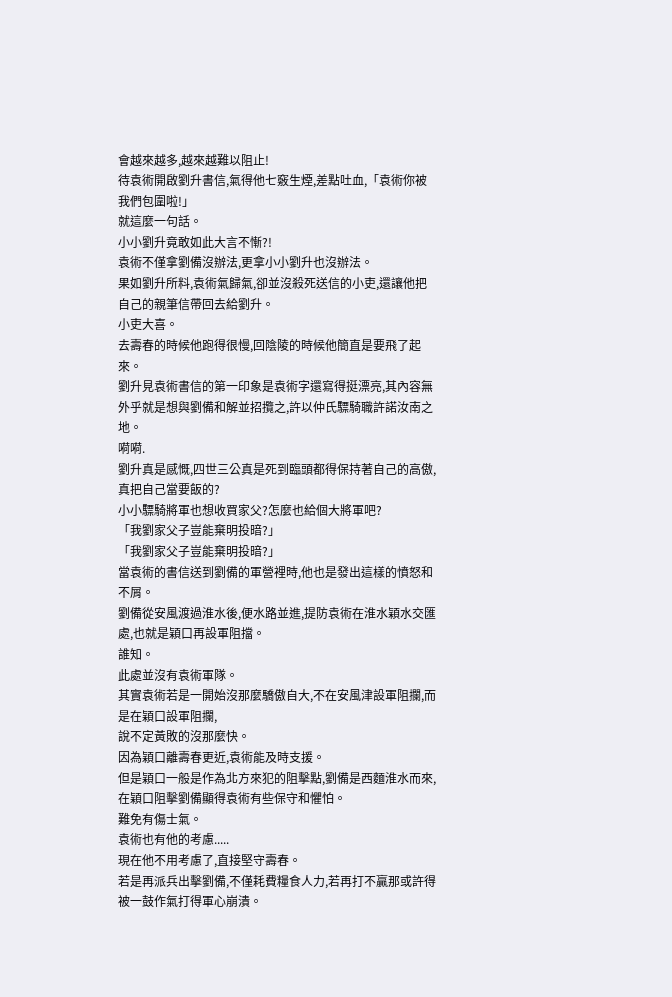會越來越多,越來越難以阻止!
待袁術開啟劉升書信,氣得他七竅生煙,差點吐血,「袁術你被我們包圍啦!」
就這麼一句話。
小小劉升竟敢如此大言不慚?!
袁術不僅拿劉備沒辦法,更拿小小劉升也沒辦法。
果如劉升所料,袁術氣歸氣,卻並沒殺死送信的小吏,還讓他把自己的親筆信帶回去給劉升。
小吏大喜。
去壽春的時候他跑得很慢,回陰陵的時候他簡直是要飛了起來。
劉升見袁術書信的第一印象是袁術字還寫得挺漂亮,其內容無外乎就是想與劉備和解並招攬之,許以仲氏驃騎職許諾汝南之地。
嗬嗬.
劉升真是感慨,四世三公真是死到臨頭都得保持著自己的高傲,真把自己當要飯的?
小小驃騎將軍也想收買家父?怎麼也給個大將軍吧?
「我劉家父子豈能棄明投暗?」
「我劉家父子豈能棄明投暗?」
當袁術的書信送到劉備的軍營裡時,他也是發出這樣的憤怒和不屑。
劉備從安風渡過淮水後,便水路並進,提防袁術在淮水穎水交匯處,也就是穎口再設軍阻擋。
誰知。
此處並沒有袁術軍隊。
其實袁術若是一開始沒那麼驕傲自大,不在安風津設軍阻攔,而是在穎口設軍阻攔,
說不定黃敗的沒那麼快。
因為穎口離壽春更近,袁術能及時支援。
但是穎口一般是作為北方來犯的阻擊點,劉備是西麵淮水而來,在穎口阻擊劉備顯得袁術有些保守和懼怕。
難免有傷士氣。
袁術也有他的考慮.....
現在他不用考慮了,直接堅守壽春。
若是再派兵出擊劉備,不僅耗費糧食人力,若再打不贏那或許得被一鼓作氣打得軍心崩潰。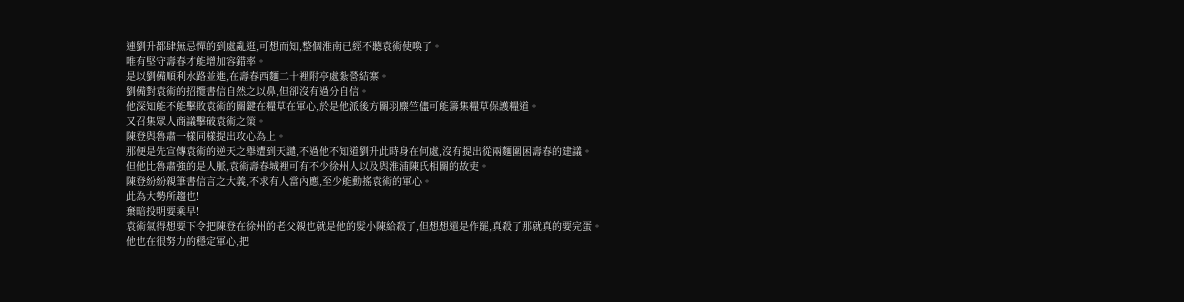連劉升都肆無忌憚的到處亂逛,可想而知,整個淮南已經不聽袁術使喚了。
唯有堅守壽春才能增加容錯率。
是以劉備順利水路並進,在壽春西麵二十裡附亭處紮營結寨。
劉備對袁術的招攬書信自然之以鼻,但卻沒有過分自信。
他深知能不能擊敗袁術的關鍵在糧草在軍心,於是他派後方關羽麋竺儘可能籌集糧草保護糧道。
又召集眾人商議擊破袁術之策。
陳登與魯肅一樣同樣提出攻心為上。
那便是先宣傳袁術的逆天之舉遭到天譴,不過他不知道劉升此時身在何處,沒有提出從兩麵圍困壽春的建議。
但他比魯肅強的是人脈,袁術壽春城裡可有不少徐州人以及與淮浦陳氏相關的故吏。
陳登紛紛親筆書信言之大義,不求有人當內應,至少能動搖袁術的軍心。
此為大勢所趨也!
棄暗投明要乘早!
袁術氣得想要下令把陳登在徐州的老父親也就是他的髮小陳給殺了,但想想還是作罷,真殺了那就真的要完蛋。
他也在很努力的穩定軍心,把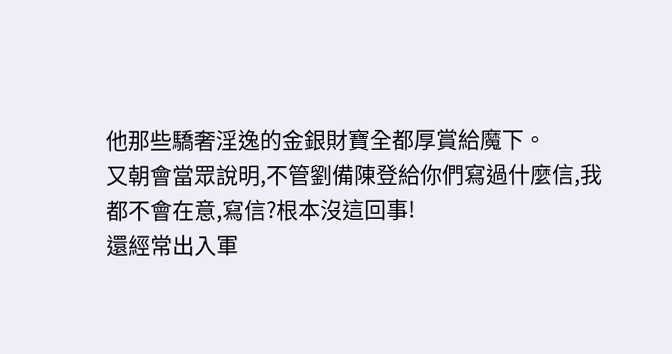他那些驕奢淫逸的金銀財寶全都厚賞給魔下。
又朝會當眾說明,不管劉備陳登給你們寫過什麼信,我都不會在意,寫信?根本沒這回事!
還經常出入軍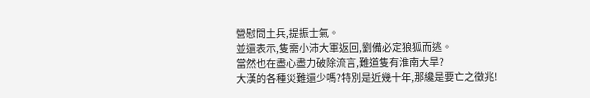營慰問土兵,提振士氣。
並還表示,隻需小沛大軍返回,劉備必定狼狐而逃。
當然也在盡心盡力破除流言,難道隻有淮南大旱?
大漢的各種災難還少嗎?特別是近幾十年,那纔是要亡之徵兆!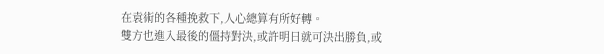在袁術的各種挽救下,人心總算有所好轉。
雙方也進入最後的僵持對決,或許明日就可決出勝負,或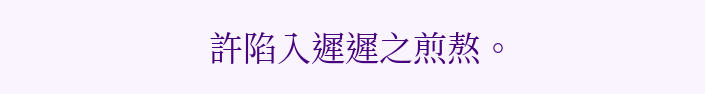許陷入遲遲之煎熬。